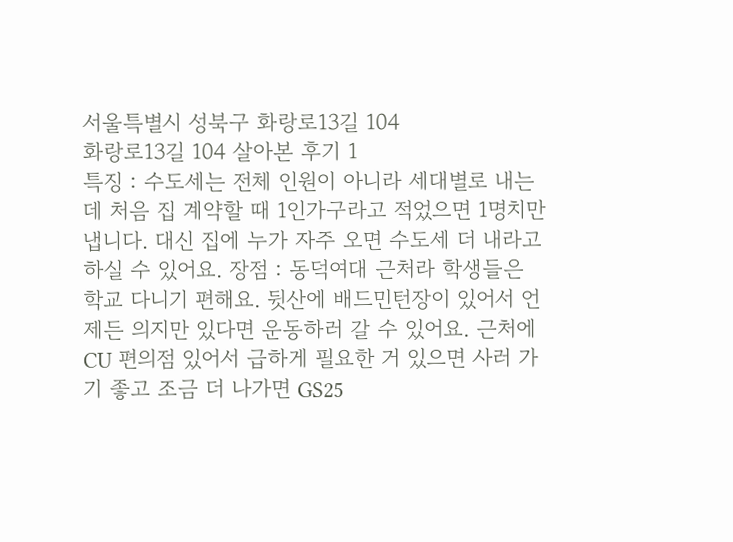서울특별시 성북구 화랑로13길 104
화랑로13길 104 살아본 후기 1
특징 : 수도세는 전체 인원이 아니라 세대별로 내는데 처음 집 계약할 때 1인가구라고 적었으면 1명치만 냅니다. 대신 집에 누가 자주 오면 수도세 더 내라고 하실 수 있어요. 장점 : 동덕여대 근처라 학생들은 학교 다니기 편해요. 뒷산에 배드민턴장이 있어서 언제든 의지만 있다면 운동하러 갈 수 있어요. 근처에 CU 편의점 있어서 급하게 필요한 거 있으면 사러 가기 좋고 조금 더 나가면 GS25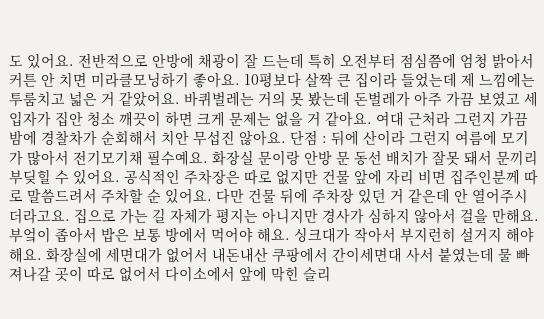도 있어요. 전반적으로 안방에 채광이 잘 드는데 특히 오전부터 점심쯤에 엄청 밝아서 커튼 안 치면 미라클모닝하기 좋아요. 10평보다 살짝 큰 집이라 들었는데 제 느낌에는 투룸치고 넓은 거 같았어요. 바퀴벌레는 거의 못 봤는데 돈벌레가 아주 가끔 보였고 세입자가 집안 청소 깨끗이 하면 크게 문제는 없을 거 같아요. 여대 근처라 그런지 가끔 밤에 경찰차가 순회해서 치안 무섭진 않아요. 단점 : 뒤에 산이라 그런지 여름에 모기가 많아서 전기모기채 필수예요. 화장실 문이랑 안방 문 동선 배치가 잘못 돼서 문끼리 부딪힐 수 있어요. 공식적인 주차장은 따로 없지만 건물 앞에 자리 비면 집주인분께 따로 말씀드려서 주차할 순 있어요. 다만 건물 뒤에 주차장 있던 거 같은데 안 열어주시더라고요. 집으로 가는 길 자체가 평지는 아니지만 경사가 심하지 않아서 걸을 만해요. 부엌이 좁아서 밥은 보통 방에서 먹어야 해요. 싱크대가 작아서 부지런히 설거지 해야 해요. 화장실에 세면대가 없어서 내돈내산 쿠팡에서 간이세면대 사서 붙였는데 물 빠져나갈 곳이 따로 없어서 다이소에서 앞에 막힌 슬리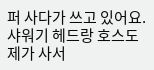퍼 사다가 쓰고 있어요. 샤워기 헤드랑 호스도 제가 사서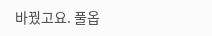바꿨고요. 풀옵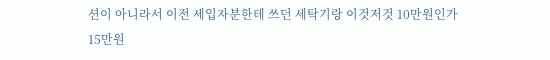션이 아니라서 이전 세입자분한테 쓰던 세탁기랑 이것저것 10만원인가 15만원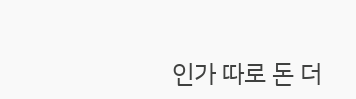인가 따로 돈 더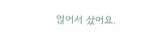얹어서 샀어요.